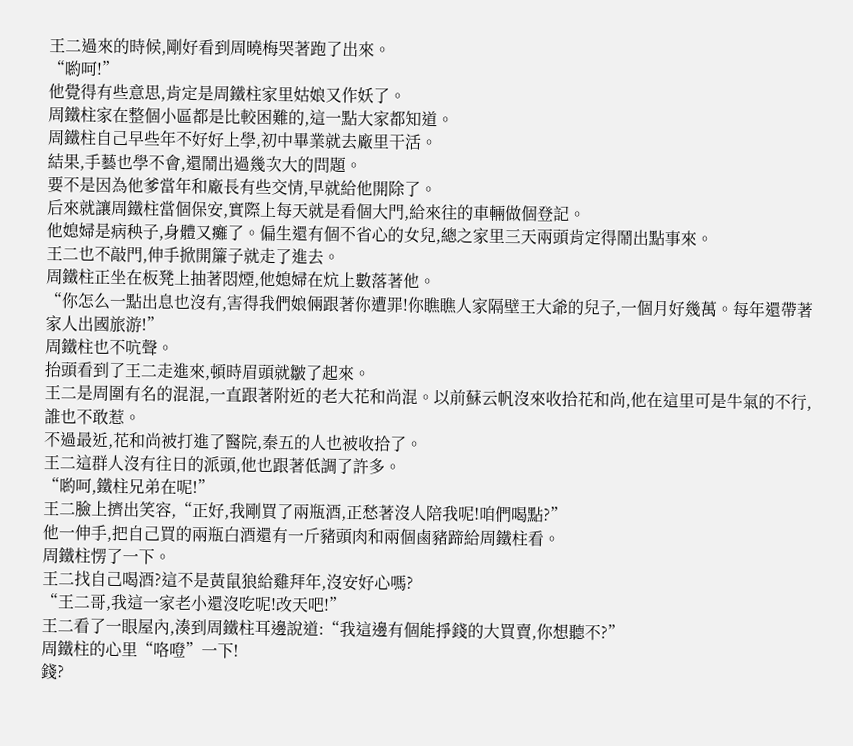王二過來的時候,剛好看到周曉梅哭著跑了出來。
“喲呵!”
他覺得有些意思,肯定是周鐵柱家里姑娘又作妖了。
周鐵柱家在整個小區都是比較困難的,這一點大家都知道。
周鐵柱自己早些年不好好上學,初中畢業就去廠里干活。
結果,手藝也學不會,還鬧出過幾次大的問題。
要不是因為他爹當年和廠長有些交情,早就給他開除了。
后來就讓周鐵柱當個保安,實際上每天就是看個大門,給來往的車輛做個登記。
他媳婦是病秧子,身體又癱了。偏生還有個不省心的女兒,總之家里三天兩頭肯定得鬧出點事來。
王二也不敲門,伸手掀開簾子就走了進去。
周鐵柱正坐在板凳上抽著悶煙,他媳婦在炕上數落著他。
“你怎么一點出息也沒有,害得我們娘倆跟著你遭罪!你瞧瞧人家隔壁王大爺的兒子,一個月好幾萬。每年還帶著家人出國旅游!”
周鐵柱也不吭聲。
抬頭看到了王二走進來,頓時眉頭就皺了起來。
王二是周圍有名的混混,一直跟著附近的老大花和尚混。以前蘇云帆沒來收拾花和尚,他在這里可是牛氣的不行,誰也不敢惹。
不過最近,花和尚被打進了醫院,秦五的人也被收拾了。
王二這群人沒有往日的派頭,他也跟著低調了許多。
“喲呵,鐵柱兄弟在呢!”
王二臉上擠出笑容,“正好,我剛買了兩瓶酒,正愁著沒人陪我呢!咱們喝點?”
他一伸手,把自己買的兩瓶白酒還有一斤豬頭肉和兩個鹵豬蹄給周鐵柱看。
周鐵柱愣了一下。
王二找自己喝酒?這不是黃鼠狼給雞拜年,沒安好心嗎?
“王二哥,我這一家老小還沒吃呢!改天吧!”
王二看了一眼屋內,湊到周鐵柱耳邊說道:“我這邊有個能掙錢的大買賣,你想聽不?”
周鐵柱的心里“咯噔”一下!
錢?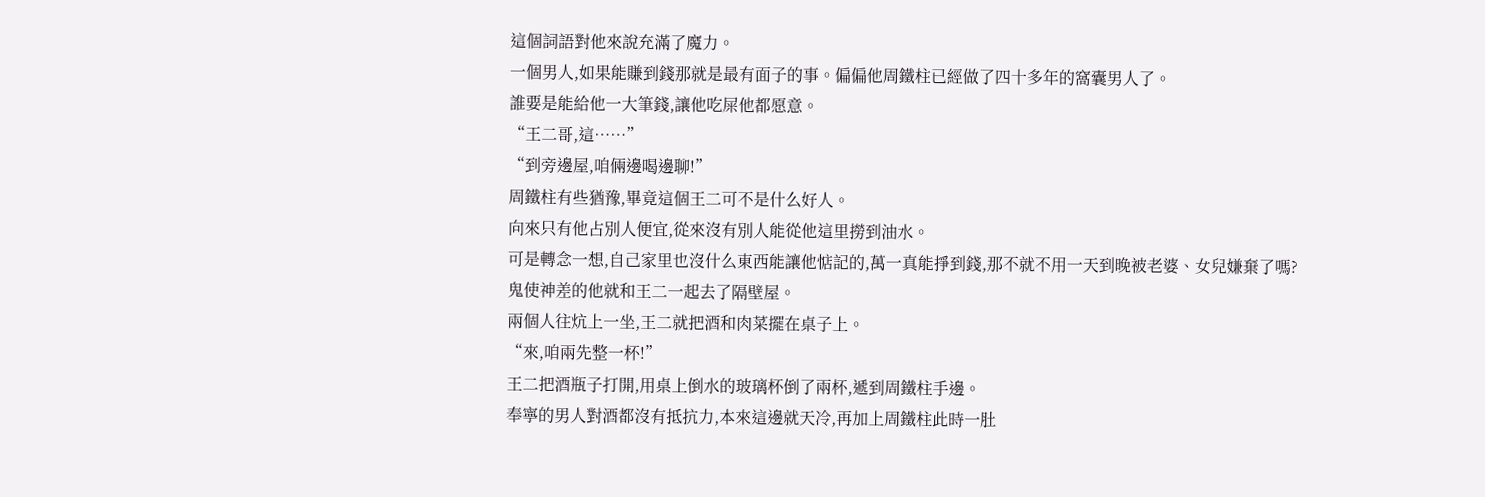這個詞語對他來說充滿了魔力。
一個男人,如果能賺到錢那就是最有面子的事。偏偏他周鐵柱已經做了四十多年的窩囊男人了。
誰要是能給他一大筆錢,讓他吃屎他都愿意。
“王二哥,這……”
“到旁邊屋,咱倆邊喝邊聊!”
周鐵柱有些猶豫,畢竟這個王二可不是什么好人。
向來只有他占別人便宜,從來沒有別人能從他這里撈到油水。
可是轉念一想,自己家里也沒什么東西能讓他惦記的,萬一真能掙到錢,那不就不用一天到晚被老婆、女兒嫌棄了嗎?
鬼使神差的他就和王二一起去了隔壁屋。
兩個人往炕上一坐,王二就把酒和肉菜擺在桌子上。
“來,咱兩先整一杯!”
王二把酒瓶子打開,用桌上倒水的玻璃杯倒了兩杯,遞到周鐵柱手邊。
奉寧的男人對酒都沒有抵抗力,本來這邊就天冷,再加上周鐵柱此時一肚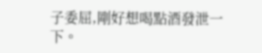子委屈,剛好想喝點酒發泄一下。